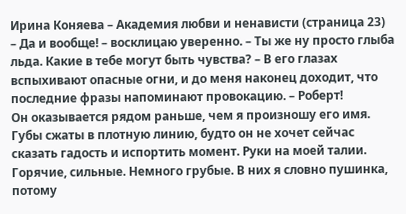Ирина Коняева – Академия любви и ненависти (страница 23)
– Да и вообще! – восклицаю уверенно. – Ты же ну просто глыба льда. Какие в тебе могут быть чувства? – В его глазах вспыхивают опасные огни, и до меня наконец доходит, что последние фразы напоминают провокацию. – Роберт!
Он оказывается рядом раньше, чем я произношу его имя. Губы сжаты в плотную линию, будто он не хочет сейчас сказать гадость и испортить момент. Руки на моей талии. Горячие, сильные. Немного грубые. В них я словно пушинка, потому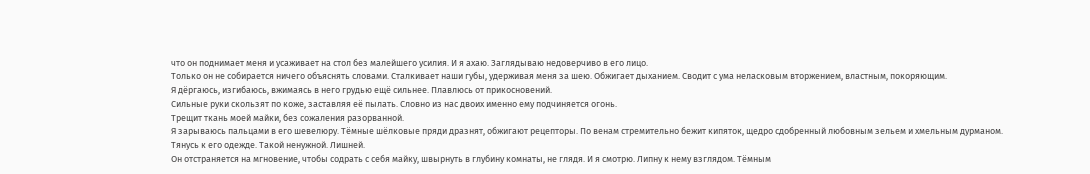что он поднимает меня и усаживает на стол без малейшего усилия. И я ахаю. Заглядываю недоверчиво в его лицо.
Только он не собирается ничего объяснять словами. Сталкивает наши губы, удерживая меня за шею. Обжигает дыханием. Сводит с ума неласковым вторжением, властным, покоряющим.
Я дёргаюсь, изгибаюсь, вжимаясь в него грудью ещё сильнее. Плавлюсь от прикосновений.
Сильные руки скользят по коже, заставляя её пылать. Словно из нас двоих именно ему подчиняется огонь.
Трещит ткань моей майки, без сожаления разорванной.
Я зарываюсь пальцами в его шевелюру. Тёмные шёлковые пряди дразнят, обжигают рецепторы. По венам стремительно бежит кипяток, щедро сдобренный любовным зельем и хмельным дурманом.
Тянусь к его одежде. Такой ненужной. Лишней.
Он отстраняется на мгновение, чтобы содрать с себя майку, швырнуть в глубину комнаты, не глядя. И я смотрю. Липну к нему взглядом. Тёмным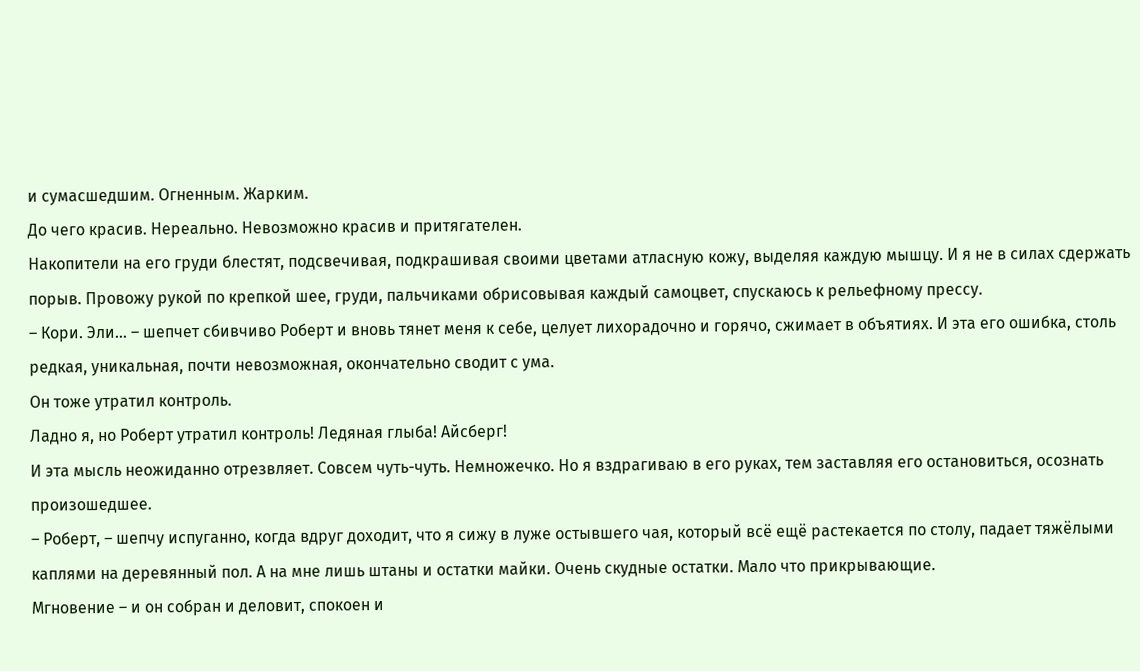и сумасшедшим. Огненным. Жарким.
До чего красив. Нереально. Невозможно красив и притягателен.
Накопители на его груди блестят, подсвечивая, подкрашивая своими цветами атласную кожу, выделяя каждую мышцу. И я не в силах сдержать порыв. Провожу рукой по крепкой шее, груди, пальчиками обрисовывая каждый самоцвет, спускаюсь к рельефному прессу.
– Кори. Эли… – шепчет сбивчиво Роберт и вновь тянет меня к себе, целует лихорадочно и горячо, сжимает в объятиях. И эта его ошибка, столь редкая, уникальная, почти невозможная, окончательно сводит с ума.
Он тоже утратил контроль.
Ладно я, но Роберт утратил контроль! Ледяная глыба! Айсберг!
И эта мысль неожиданно отрезвляет. Совсем чуть-чуть. Немножечко. Но я вздрагиваю в его руках, тем заставляя его остановиться, осознать произошедшее.
– Роберт, – шепчу испуганно, когда вдруг доходит, что я сижу в луже остывшего чая, который всё ещё растекается по столу, падает тяжёлыми каплями на деревянный пол. А на мне лишь штаны и остатки майки. Очень скудные остатки. Мало что прикрывающие.
Мгновение – и он собран и деловит, спокоен и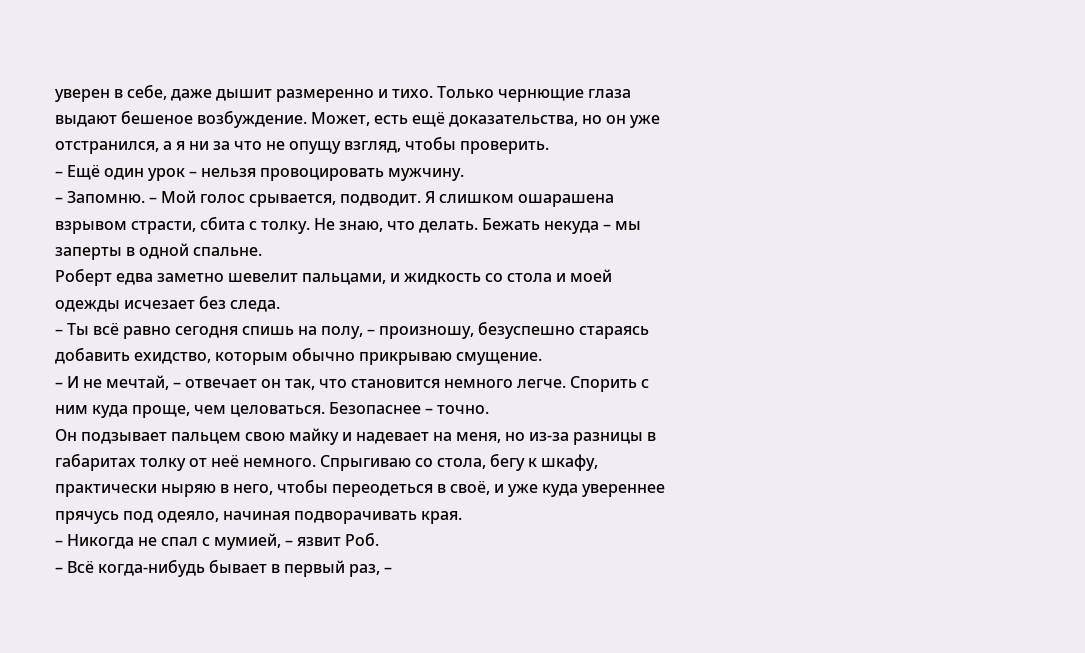уверен в себе, даже дышит размеренно и тихо. Только чернющие глаза выдают бешеное возбуждение. Может, есть ещё доказательства, но он уже отстранился, а я ни за что не опущу взгляд, чтобы проверить.
– Ещё один урок – нельзя провоцировать мужчину.
– Запомню. – Мой голос срывается, подводит. Я слишком ошарашена взрывом страсти, сбита с толку. Не знаю, что делать. Бежать некуда – мы заперты в одной спальне.
Роберт едва заметно шевелит пальцами, и жидкость со стола и моей одежды исчезает без следа.
– Ты всё равно сегодня спишь на полу, – произношу, безуспешно стараясь добавить ехидство, которым обычно прикрываю смущение.
– И не мечтай, – отвечает он так, что становится немного легче. Спорить с ним куда проще, чем целоваться. Безопаснее – точно.
Он подзывает пальцем свою майку и надевает на меня, но из-за разницы в габаритах толку от неё немного. Спрыгиваю со стола, бегу к шкафу, практически ныряю в него, чтобы переодеться в своё, и уже куда увереннее прячусь под одеяло, начиная подворачивать края.
– Никогда не спал с мумией, – язвит Роб.
– Всё когда-нибудь бывает в первый раз, –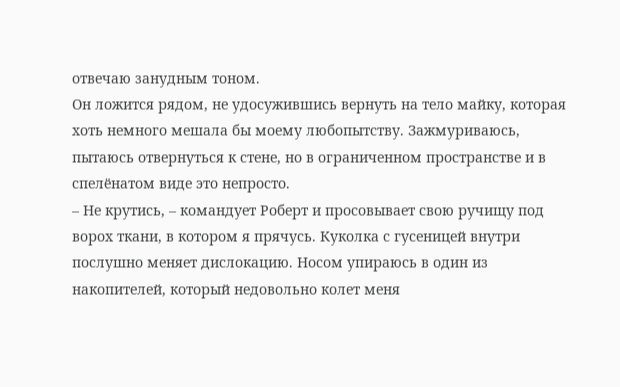отвечаю занудным тоном.
Он ложится рядом, не удосужившись вернуть на тело майку, которая хоть немного мешала бы моему любопытству. Зажмуриваюсь, пытаюсь отвернуться к стене, но в ограниченном пространстве и в спелёнатом виде это непросто.
– Не крутись, – командует Роберт и просовывает свою ручищу под ворох ткани, в котором я прячусь. Куколка с гусеницей внутри послушно меняет дислокацию. Носом упираюсь в один из накопителей, который недовольно колет меня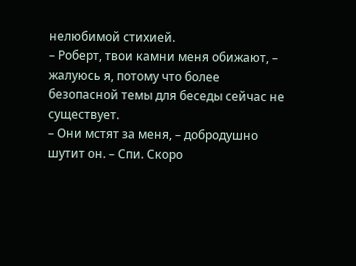нелюбимой стихией.
– Роберт, твои камни меня обижают, – жалуюсь я, потому что более безопасной темы для беседы сейчас не существует.
– Они мстят за меня, – добродушно шутит он. – Спи. Скоро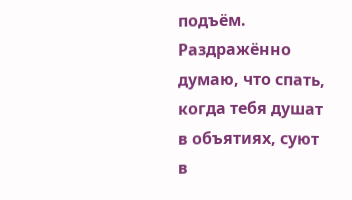подъём.
Раздражённо думаю, что спать, когда тебя душат в объятиях, суют в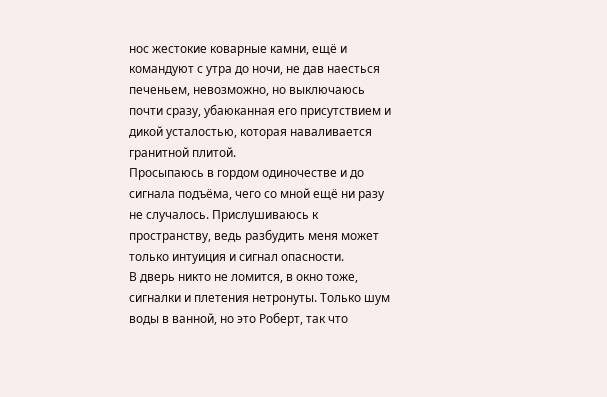нос жестокие коварные камни, ещё и командуют с утра до ночи, не дав наесться печеньем, невозможно, но выключаюсь почти сразу, убаюканная его присутствием и дикой усталостью, которая наваливается гранитной плитой.
Просыпаюсь в гордом одиночестве и до сигнала подъёма, чего со мной ещё ни разу не случалось. Прислушиваюсь к пространству, ведь разбудить меня может только интуиция и сигнал опасности.
В дверь никто не ломится, в окно тоже, сигналки и плетения нетронуты. Только шум воды в ванной, но это Роберт, так что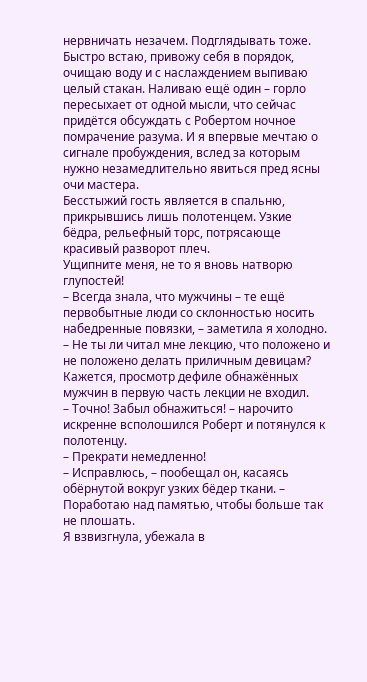нервничать незачем. Подглядывать тоже.
Быстро встаю, привожу себя в порядок, очищаю воду и с наслаждением выпиваю целый стакан. Наливаю ещё один – горло пересыхает от одной мысли, что сейчас придётся обсуждать с Робертом ночное помрачение разума. И я впервые мечтаю о сигнале пробуждения, вслед за которым нужно незамедлительно явиться пред ясны очи мастера.
Бесстыжий гость является в спальню, прикрывшись лишь полотенцем. Узкие бёдра, рельефный торс, потрясающе красивый разворот плеч.
Ущипните меня, не то я вновь натворю глупостей!
– Всегда знала, что мужчины – те ещё первобытные люди со склонностью носить набедренные повязки, – заметила я холодно. – Не ты ли читал мне лекцию, что положено и не положено делать приличным девицам? Кажется, просмотр дефиле обнажённых мужчин в первую часть лекции не входил.
– Точно! Забыл обнажиться! – нарочито искренне всполошился Роберт и потянулся к полотенцу.
– Прекрати немедленно!
– Исправлюсь, – пообещал он, касаясь обёрнутой вокруг узких бёдер ткани. – Поработаю над памятью, чтобы больше так не плошать.
Я взвизгнула, убежала в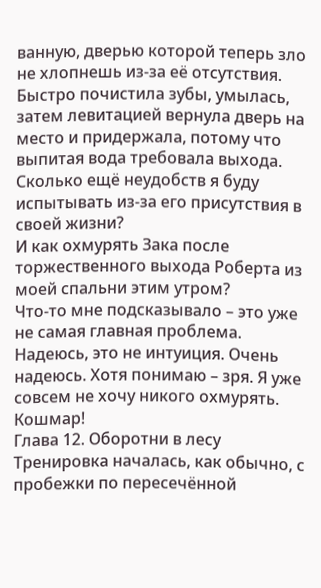ванную, дверью которой теперь зло не хлопнешь из-за её отсутствия. Быстро почистила зубы, умылась, затем левитацией вернула дверь на место и придержала, потому что выпитая вода требовала выхода.
Сколько ещё неудобств я буду испытывать из-за его присутствия в своей жизни?
И как охмурять Зака после торжественного выхода Роберта из моей спальни этим утром?
Что-то мне подсказывало – это уже не самая главная проблема. Надеюсь, это не интуиция. Очень надеюсь. Хотя понимаю – зря. Я уже совсем не хочу никого охмурять. Кошмар!
Глава 12. Оборотни в лесу
Тренировка началась, как обычно, с пробежки по пересечённой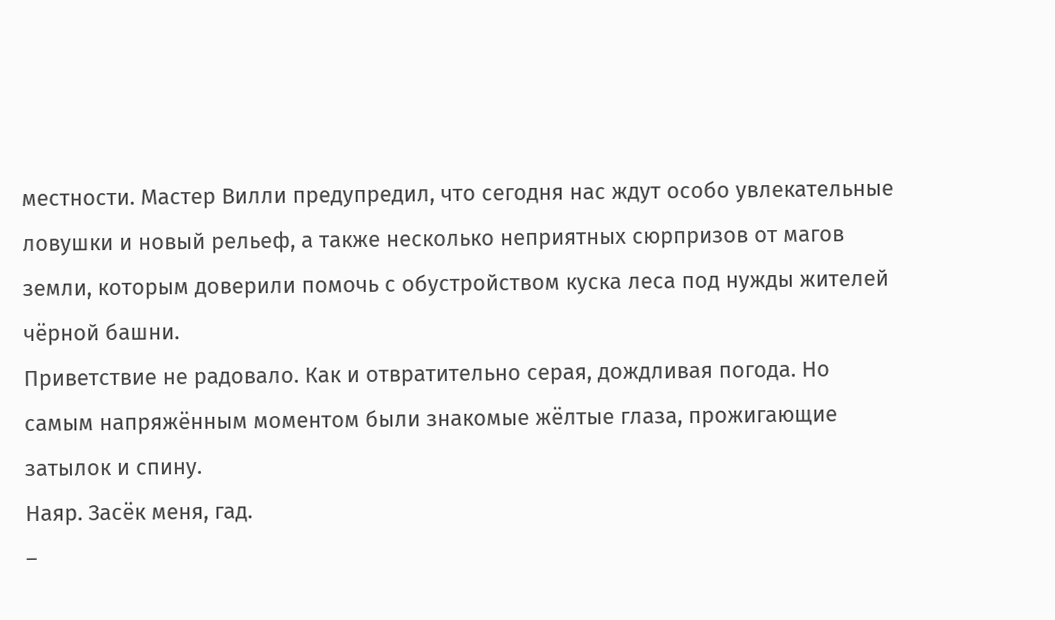местности. Мастер Вилли предупредил, что сегодня нас ждут особо увлекательные ловушки и новый рельеф, а также несколько неприятных сюрпризов от магов земли, которым доверили помочь с обустройством куска леса под нужды жителей чёрной башни.
Приветствие не радовало. Как и отвратительно серая, дождливая погода. Но самым напряжённым моментом были знакомые жёлтые глаза, прожигающие затылок и спину.
Наяр. Засёк меня, гад.
–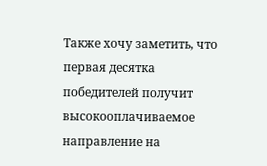Также хочу заметить, что первая десятка победителей получит высокооплачиваемое направление на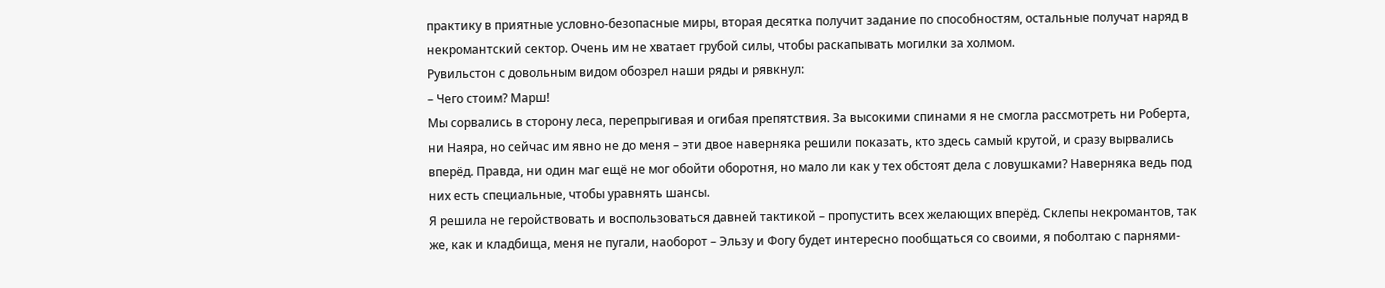практику в приятные условно-безопасные миры, вторая десятка получит задание по способностям, остальные получат наряд в некромантский сектор. Очень им не хватает грубой силы, чтобы раскапывать могилки за холмом.
Рувильстон с довольным видом обозрел наши ряды и рявкнул:
– Чего стоим? Марш!
Мы сорвались в сторону леса, перепрыгивая и огибая препятствия. За высокими спинами я не смогла рассмотреть ни Роберта, ни Наяра, но сейчас им явно не до меня – эти двое наверняка решили показать, кто здесь самый крутой, и сразу вырвались вперёд. Правда, ни один маг ещё не мог обойти оборотня, но мало ли как у тех обстоят дела с ловушками? Наверняка ведь под них есть специальные, чтобы уравнять шансы.
Я решила не геройствовать и воспользоваться давней тактикой – пропустить всех желающих вперёд. Склепы некромантов, так же, как и кладбища, меня не пугали, наоборот – Эльзу и Фогу будет интересно пообщаться со своими, я поболтаю с парнями-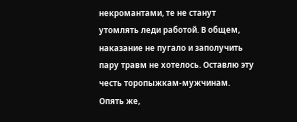некромантами, те не станут утомлять леди работой. В общем, наказание не пугало и заполучить пару травм не хотелось. Оставлю эту честь торопыжкам-мужчинам. Опять же,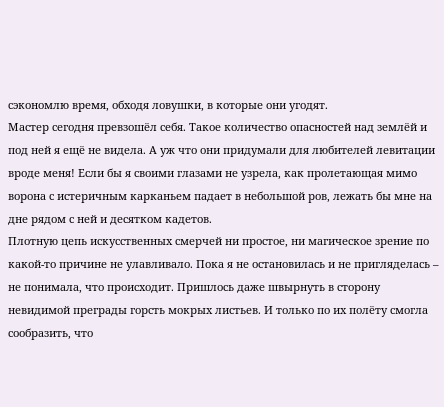сэкономлю время, обходя ловушки, в которые они угодят.
Мастер сегодня превзошёл себя. Такое количество опасностей над землёй и под ней я ещё не видела. А уж что они придумали для любителей левитации вроде меня! Если бы я своими глазами не узрела, как пролетающая мимо ворона с истеричным карканьем падает в небольшой ров, лежать бы мне на дне рядом с ней и десятком кадетов.
Плотную цепь искусственных смерчей ни простое, ни магическое зрение по какой-то причине не улавливало. Пока я не остановилась и не пригляделась – не понимала, что происходит. Пришлось даже швырнуть в сторону невидимой преграды горсть мокрых листьев. И только по их полёту смогла сообразить, что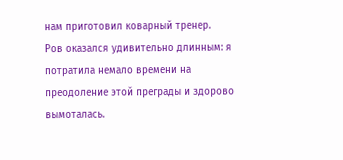нам приготовил коварный тренер.
Ров оказался удивительно длинным: я потратила немало времени на преодоление этой преграды и здорово вымоталась.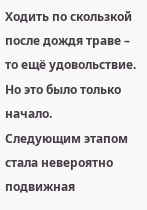Ходить по скользкой после дождя траве – то ещё удовольствие.
Но это было только начало.
Следующим этапом стала невероятно подвижная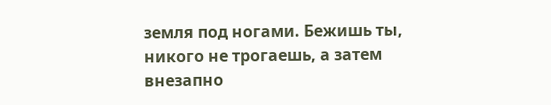земля под ногами. Бежишь ты, никого не трогаешь, а затем внезапно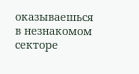оказываешься в незнакомом секторе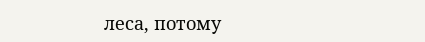леса, потому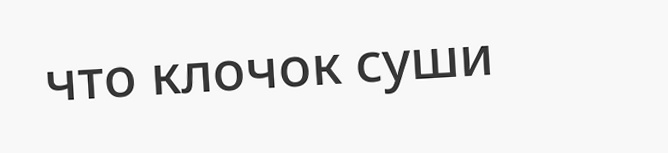что клочок суши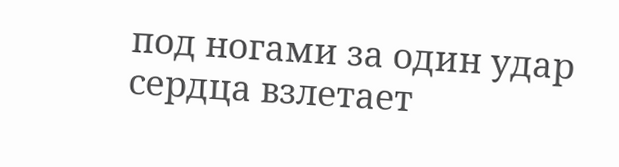под ногами за один удар сердца взлетает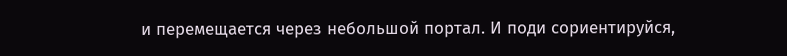и перемещается через небольшой портал. И поди сориентируйся,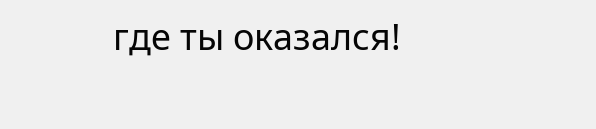где ты оказался!